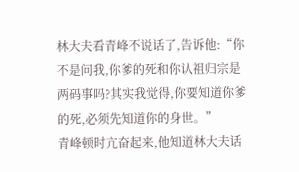林大夫看青峰不说话了,告诉他:“你不是问我,你爹的死和你认祖归宗是两码事吗?其实我觉得,你要知道你爹的死,必须先知道你的身世。”
青峰顿时亢奋起来,他知道林大夫话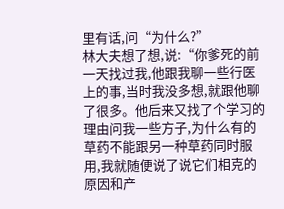里有话,问“为什么?”
林大夫想了想,说:“你爹死的前一天找过我,他跟我聊一些行医上的事,当时我没多想,就跟他聊了很多。他后来又找了个学习的理由问我一些方子,为什么有的草药不能跟另一种草药同时服用,我就随便说了说它们相克的原因和产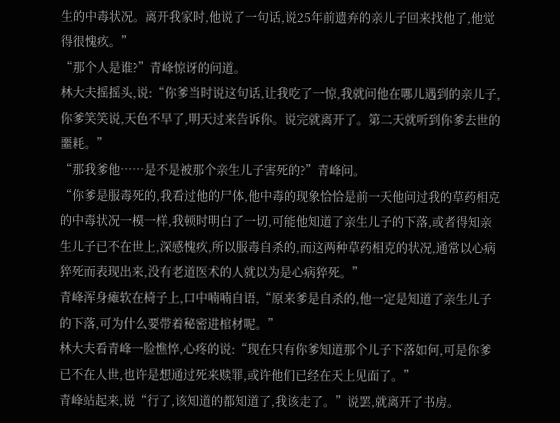生的中毒状况。离开我家时,他说了一句话,说25年前遗弃的亲儿子回来找他了,他觉得很愧疚。”
“那个人是谁?”青峰惊讶的问道。
林大夫摇摇头,说:“你爹当时说这句话,让我吃了一惊,我就问他在哪儿遇到的亲儿子,你爹笑笑说,天色不早了,明天过来告诉你。说完就离开了。第二天就听到你爹去世的噩耗。”
“那我爹他……是不是被那个亲生儿子害死的?”青峰问。
“你爹是服毒死的,我看过他的尸体,他中毒的现象恰恰是前一天他问过我的草药相克的中毒状况一模一样,我顿时明白了一切,可能他知道了亲生儿子的下落,或者得知亲生儿子已不在世上,深感愧疚,所以服毒自杀的,而这两种草药相克的状况,通常以心病猝死而表现出来,没有老道医术的人就以为是心病猝死。”
青峰浑身瘫软在椅子上,口中喃喃自语,“原来爹是自杀的,他一定是知道了亲生儿子的下落,可为什么要带着秘密进棺材呢。”
林大夫看青峰一脸憔悴,心疼的说:“现在只有你爹知道那个儿子下落如何,可是你爹已不在人世,也许是想通过死来赎罪,或许他们已经在天上见面了。”
青峰站起来,说“行了,该知道的都知道了,我该走了。”说罢,就离开了书房。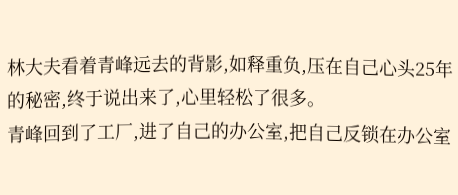林大夫看着青峰远去的背影,如释重负,压在自己心头25年的秘密,终于说出来了,心里轻松了很多。
青峰回到了工厂,进了自己的办公室,把自己反锁在办公室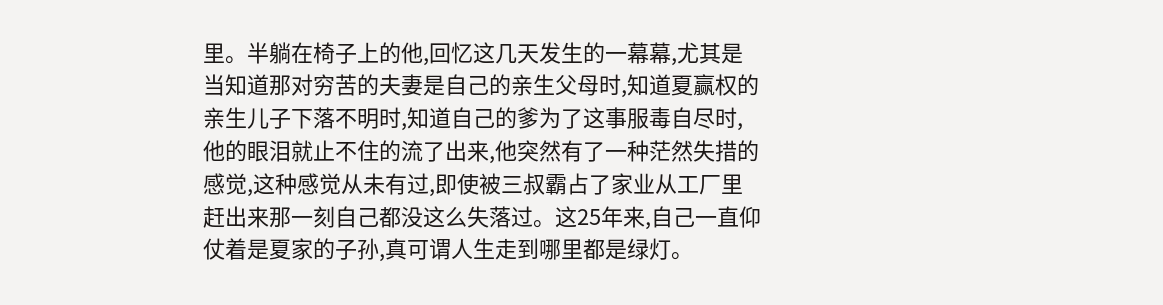里。半躺在椅子上的他,回忆这几天发生的一幕幕,尤其是当知道那对穷苦的夫妻是自己的亲生父母时,知道夏赢权的亲生儿子下落不明时,知道自己的爹为了这事服毒自尽时,他的眼泪就止不住的流了出来,他突然有了一种茫然失措的感觉,这种感觉从未有过,即使被三叔霸占了家业从工厂里赶出来那一刻自己都没这么失落过。这25年来,自己一直仰仗着是夏家的子孙,真可谓人生走到哪里都是绿灯。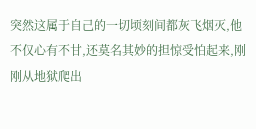突然这属于自己的一切顷刻间都灰飞烟灭,他不仅心有不甘,还莫名其妙的担惊受怕起来,刚刚从地狱爬出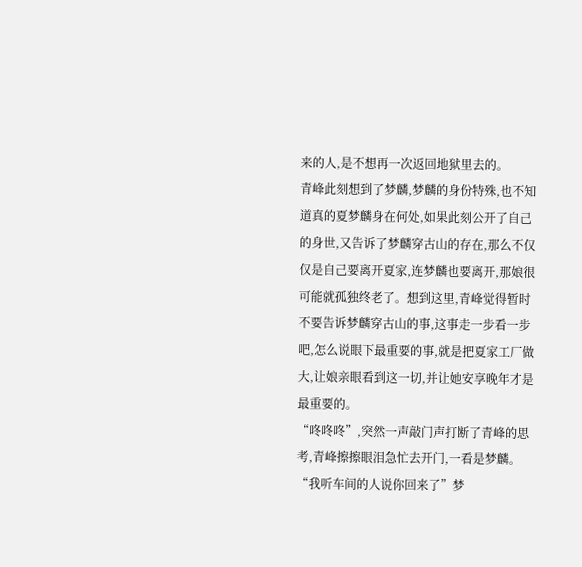来的人,是不想再一次返回地狱里去的。
青峰此刻想到了梦麟,梦麟的身份特殊,也不知道真的夏梦麟身在何处,如果此刻公开了自己的身世,又告诉了梦麟穿古山的存在,那么不仅仅是自己要离开夏家,连梦麟也要离开,那娘很可能就孤独终老了。想到这里,青峰觉得暂时不要告诉梦麟穿古山的事,这事走一步看一步吧,怎么说眼下最重要的事,就是把夏家工厂做大,让娘亲眼看到这一切,并让她安享晚年才是最重要的。
“咚咚咚”,突然一声敲门声打断了青峰的思考,青峰擦擦眼泪急忙去开门,一看是梦麟。
“我听车间的人说你回来了”梦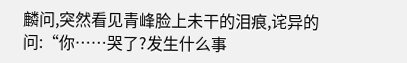麟问,突然看见青峰脸上未干的泪痕,诧异的问:“你……哭了?发生什么事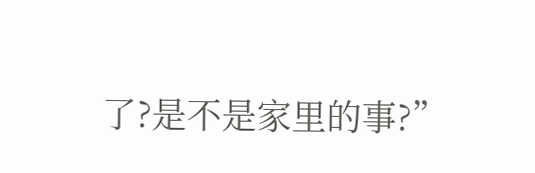了?是不是家里的事?”